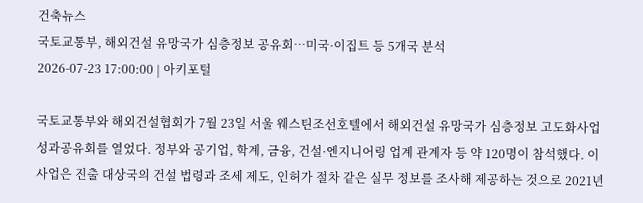건축뉴스
국토교통부, 해외건설 유망국가 심층정보 공유회…미국·이집트 등 5개국 분석
2026-07-23 17:00:00 | 아키포털

국토교통부와 해외건설협회가 7월 23일 서울 웨스틴조선호텔에서 해외건설 유망국가 심층정보 고도화사업 성과공유회를 열었다. 정부와 공기업, 학계, 금융, 건설·엔지니어링 업계 관계자 등 약 120명이 참석했다. 이 사업은 진출 대상국의 건설 법령과 조세 제도, 인허가 절차 같은 실무 정보를 조사해 제공하는 것으로 2021년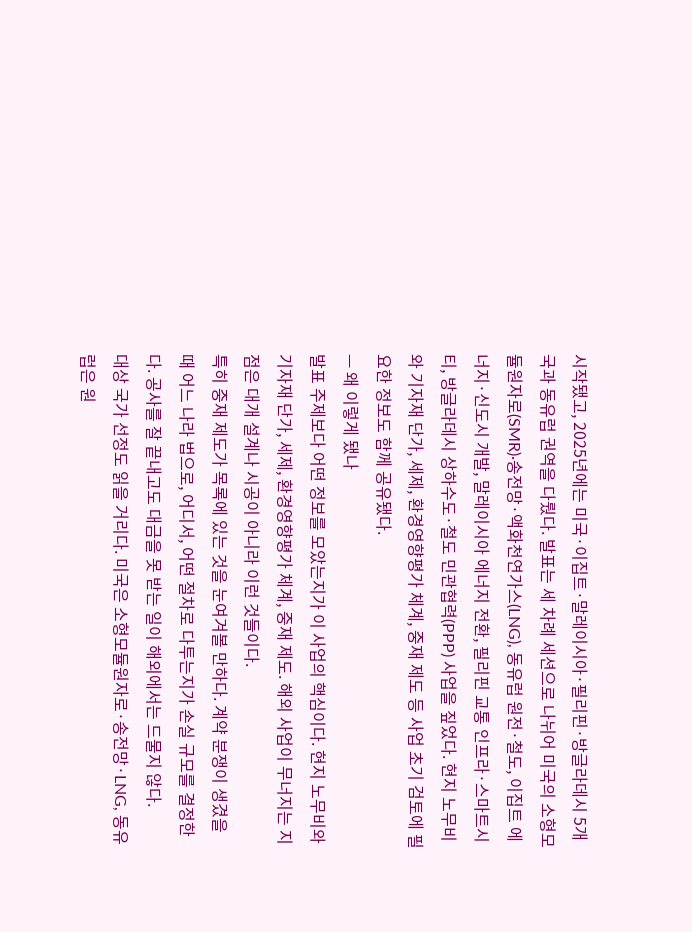시작됐고, 2025년에는 미국·이집트·말레이시아·필리핀·방글라데시 5개국과 동유럽 권역을 다뤘다. 발표는 세 차례 세션으로 나뉘어 미국의 소형모듈원자로(SMR)·송전망·액화천연가스(LNG), 동유럽 원전·철도, 이집트 에너지·신도시 개발, 말레이시아 에너지 전환, 필리핀 교통 인프라·스마트시티, 방글라데시 상하수도·철도 민관협력(PPP) 사업을 짚었다. 현지 노무비와 기자재 단가, 세제, 환경영향평가 체계, 중재 제도 등 사업 초기 검토에 필요한 정보도 함께 공유됐다.
— 왜 이렇게 됐나
발표 주제보다 어떤 정보를 모았는지가 이 사업의 핵심이다. 현지 노무비와 기자재 단가, 세제, 환경영향평가 체계, 중재 제도. 해외 사업이 무너지는 지점은 대개 설계나 시공이 아니라 이런 것들이다.
특히 중재 제도가 목록에 있는 것을 눈여겨볼 만하다. 계약 분쟁이 생겼을 때 어느 나라 법으로, 어디서, 어떤 절차로 다투는지가 손실 규모를 결정한다. 공사를 잘 끝내고도 대금을 못 받는 일이 해외에서는 드물지 않다.
대상 국가 선정도 읽을 거리다. 미국은 소형모듈원자로·송전망·LNG, 동유럽은 원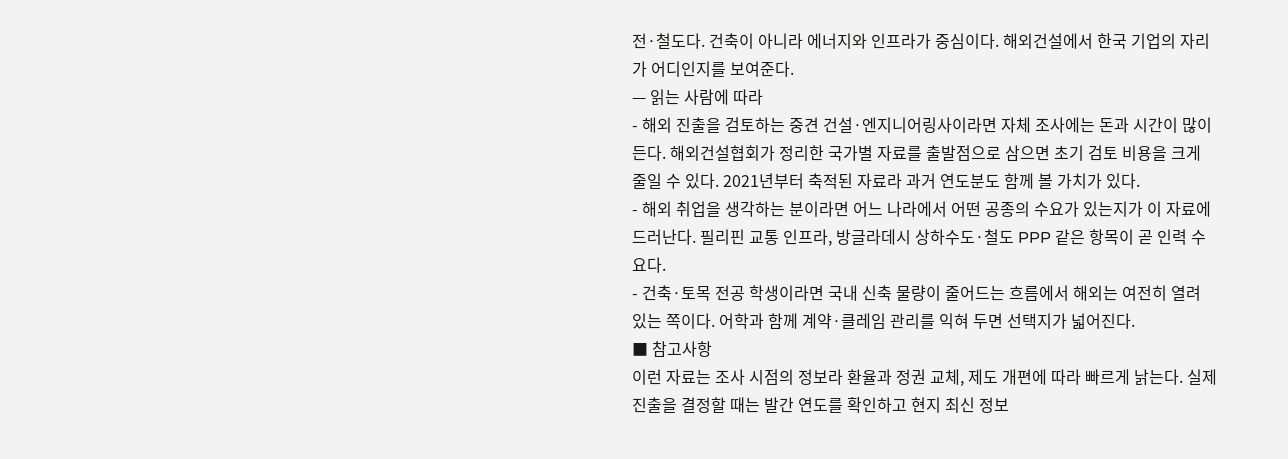전·철도다. 건축이 아니라 에너지와 인프라가 중심이다. 해외건설에서 한국 기업의 자리가 어디인지를 보여준다.
— 읽는 사람에 따라
- 해외 진출을 검토하는 중견 건설·엔지니어링사이라면 자체 조사에는 돈과 시간이 많이 든다. 해외건설협회가 정리한 국가별 자료를 출발점으로 삼으면 초기 검토 비용을 크게 줄일 수 있다. 2021년부터 축적된 자료라 과거 연도분도 함께 볼 가치가 있다.
- 해외 취업을 생각하는 분이라면 어느 나라에서 어떤 공종의 수요가 있는지가 이 자료에 드러난다. 필리핀 교통 인프라, 방글라데시 상하수도·철도 PPP 같은 항목이 곧 인력 수요다.
- 건축·토목 전공 학생이라면 국내 신축 물량이 줄어드는 흐름에서 해외는 여전히 열려 있는 쪽이다. 어학과 함께 계약·클레임 관리를 익혀 두면 선택지가 넓어진다.
■ 참고사항
이런 자료는 조사 시점의 정보라 환율과 정권 교체, 제도 개편에 따라 빠르게 낡는다. 실제 진출을 결정할 때는 발간 연도를 확인하고 현지 최신 정보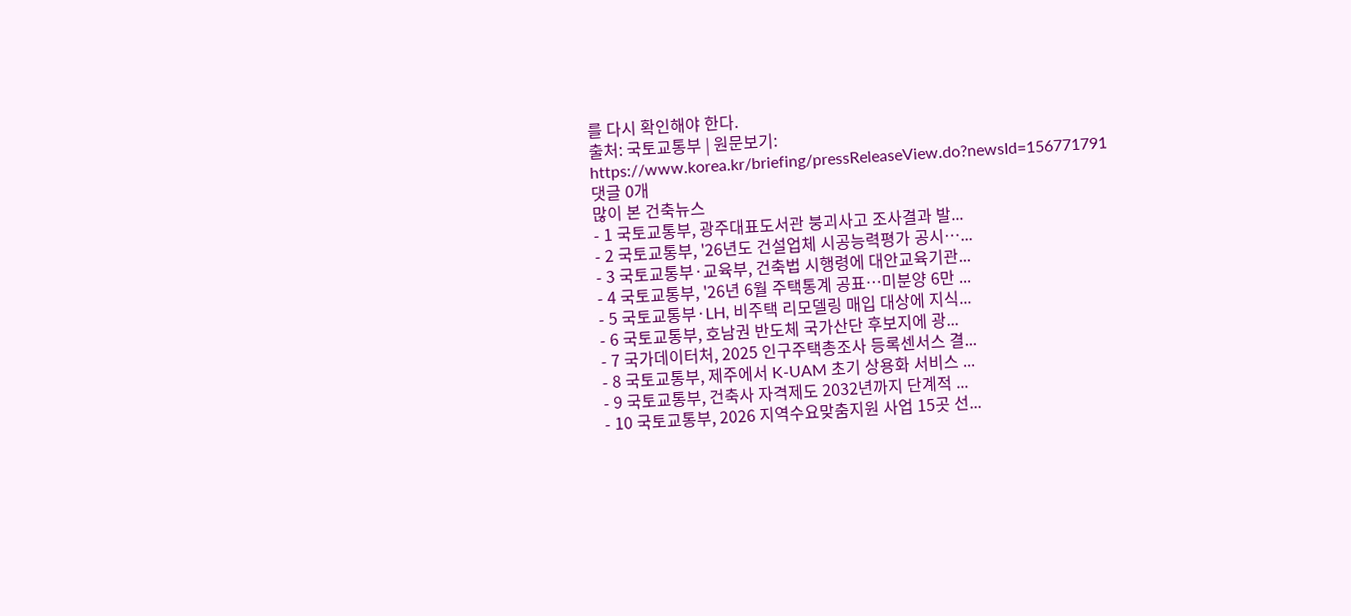를 다시 확인해야 한다.
출처: 국토교통부 | 원문보기: https://www.korea.kr/briefing/pressReleaseView.do?newsId=156771791
댓글 0개
많이 본 건축뉴스
- 1 국토교통부, 광주대표도서관 붕괴사고 조사결과 발...
- 2 국토교통부, '26년도 건설업체 시공능력평가 공시…...
- 3 국토교통부·교육부, 건축법 시행령에 대안교육기관...
- 4 국토교통부, '26년 6월 주택통계 공표…미분양 6만 ...
- 5 국토교통부·LH, 비주택 리모델링 매입 대상에 지식...
- 6 국토교통부, 호남권 반도체 국가산단 후보지에 광...
- 7 국가데이터처, 2025 인구주택총조사 등록센서스 결...
- 8 국토교통부, 제주에서 K-UAM 초기 상용화 서비스 ...
- 9 국토교통부, 건축사 자격제도 2032년까지 단계적 ...
- 10 국토교통부, 2026 지역수요맞춤지원 사업 15곳 선...